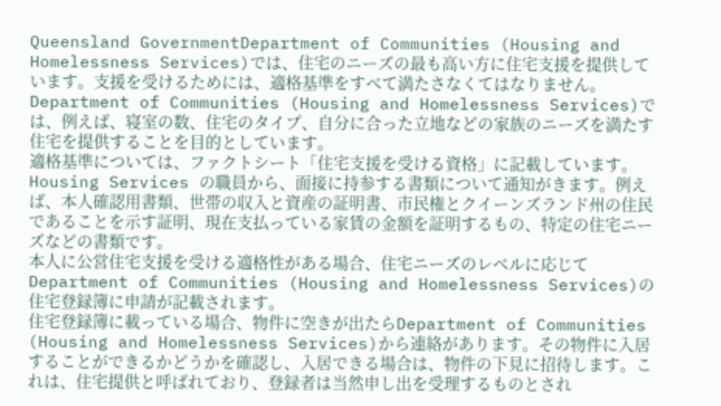Queensland GovernmentDepartment of Communities (Housing and Homelessness Services)では、住宅のニーズの最も高い方に住宅支援を提供しています。支援を受けるためには、適格基準をすべて満たさなくてはなりません。
Department of Communities (Housing and Homelessness Services)では、例えば、寝室の数、住宅のタイプ、自分に合った立地などの家族のニーズを満たす住宅を提供することを目的としています。
適格基準については、ファクトシート「住宅支援を受ける資格」に記載しています。Housing Services の職員から、面接に持参する書類について通知がきます。例えば、本人確認用書類、世帯の収入と資産の証明書、市民権とクイーンズランド州の住民であることを示す証明、現在支払っている家賃の金額を証明するもの、特定の住宅ニーズなどの書類です。
本人に公営住宅支援を受ける適格性がある場合、住宅ニーズのレベルに応じてDepartment of Communities (Housing and Homelessness Services)の住宅登録簿に申請が記載されます。
住宅登録簿に載っている場合、物件に空きが出たらDepartment of Communities (Housing and Homelessness Services)から連絡があります。その物件に入居することができるかどうかを確認し、入居できる場合は、物件の下見に招待します。これは、住宅提供と呼ばれており、登録者は当然申し出を受理するものとされ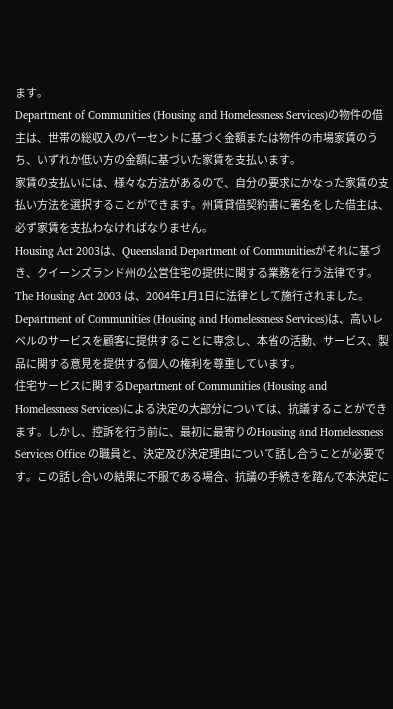ます。
Department of Communities (Housing and Homelessness Services)の物件の借主は、世帯の総収入のパーセントに基づく金額または物件の市場家賃のうち、いずれか低い方の金額に基づいた家賃を支払います。
家賃の支払いには、様々な方法があるので、自分の要求にかなった家賃の支払い方法を選択することができます。州賃貸借契約書に署名をした借主は、必ず家賃を支払わなければなりません。
Housing Act 2003は、Queensland Department of Communitiesがそれに基づき、クイーンズランド州の公営住宅の提供に関する業務を行う法律です。The Housing Act 2003 は、2004年1月1日に法律として施行されました。
Department of Communities (Housing and Homelessness Services)は、高いレベルのサービスを顧客に提供することに専念し、本省の活動、サービス、製品に関する意見を提供する個人の権利を尊重しています。
住宅サービスに関するDepartment of Communities (Housing and Homelessness Services)による決定の大部分については、抗議することができます。しかし、控訴を行う前に、最初に最寄りのHousing and Homelessness Services Office の職員と、決定及び決定理由について話し合うことが必要です。この話し合いの結果に不服である場合、抗議の手続きを踏んで本決定に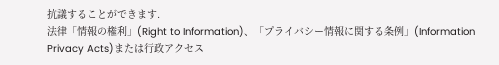抗議することができます.
法律「情報の権利」(Right to Information)、「プライバシー情報に関する条例」(Information Privacy Acts)または行政アクセス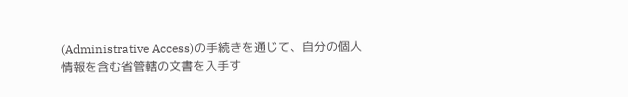(Administrative Access)の手続きを通じて、自分の個人情報を含む省管轄の文書を入手す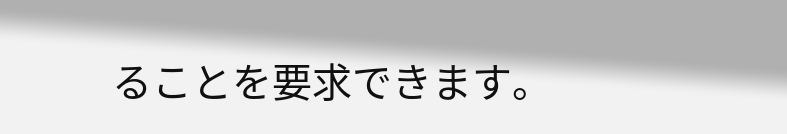ることを要求できます。